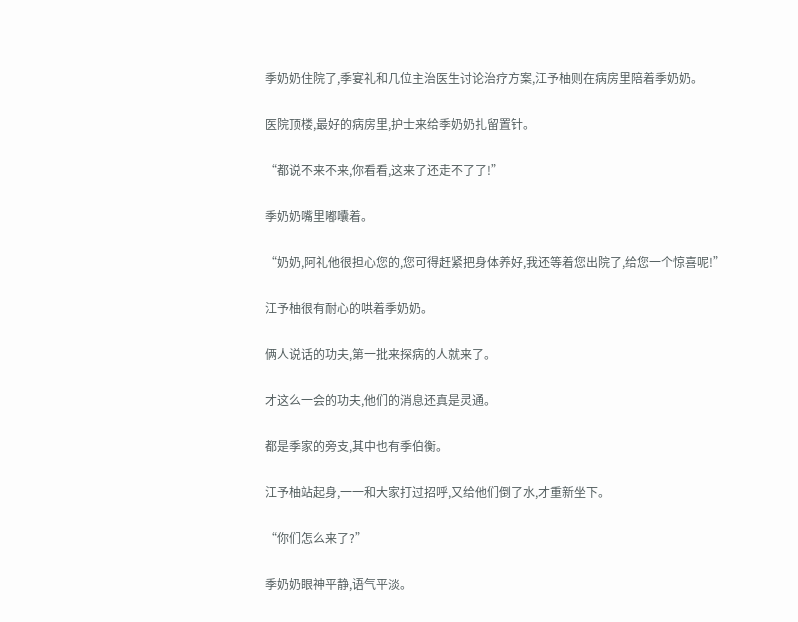季奶奶住院了,季宴礼和几位主治医生讨论治疗方案,江予柚则在病房里陪着季奶奶。

医院顶楼,最好的病房里,护士来给季奶奶扎留置针。

“都说不来不来,你看看,这来了还走不了了!”

季奶奶嘴里嘟囔着。

“奶奶,阿礼他很担心您的,您可得赶紧把身体养好,我还等着您出院了,给您一个惊喜呢!”

江予柚很有耐心的哄着季奶奶。

俩人说话的功夫,第一批来探病的人就来了。

才这么一会的功夫,他们的消息还真是灵通。

都是季家的旁支,其中也有季伯衡。

江予柚站起身,一一和大家打过招呼,又给他们倒了水,才重新坐下。

“你们怎么来了?”

季奶奶眼神平静,语气平淡。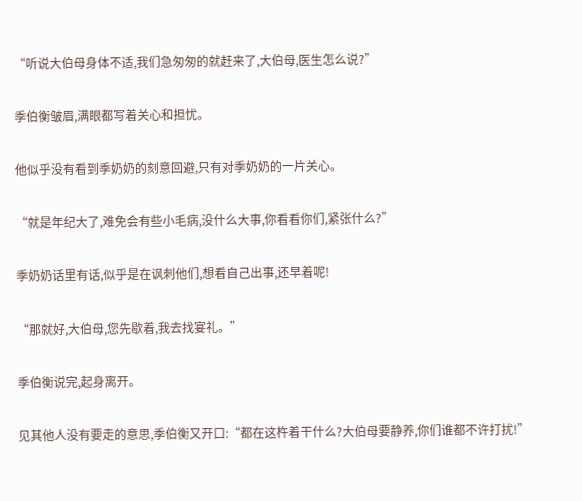“听说大伯母身体不适,我们急匆匆的就赶来了,大伯母,医生怎么说?”

季伯衡皱眉,满眼都写着关心和担忧。

他似乎没有看到季奶奶的刻意回避,只有对季奶奶的一片关心。

“就是年纪大了,难免会有些小毛病,没什么大事,你看看你们,紧张什么?”

季奶奶话里有话,似乎是在讽刺他们,想看自己出事,还早着呢!

“那就好,大伯母,您先歇着,我去找宴礼。”

季伯衡说完,起身离开。

见其他人没有要走的意思,季伯衡又开口:“都在这杵着干什么?大伯母要静养,你们谁都不许打扰!”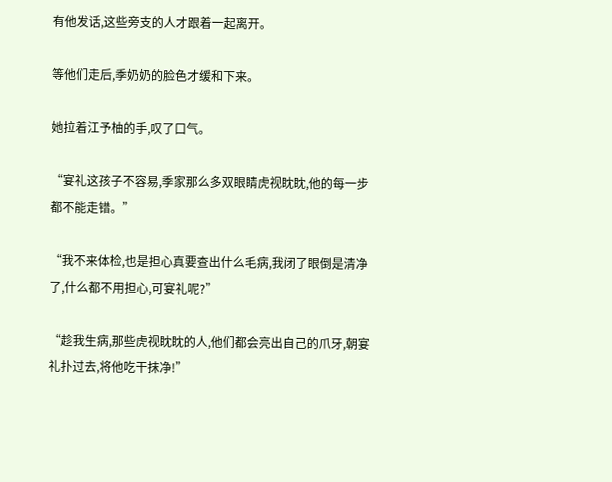有他发话,这些旁支的人才跟着一起离开。

等他们走后,季奶奶的脸色才缓和下来。

她拉着江予柚的手,叹了口气。

“宴礼这孩子不容易,季家那么多双眼睛虎视眈眈,他的每一步都不能走错。”

“我不来体检,也是担心真要查出什么毛病,我闭了眼倒是清净了,什么都不用担心,可宴礼呢?”

“趁我生病,那些虎视眈眈的人,他们都会亮出自己的爪牙,朝宴礼扑过去,将他吃干抹净!”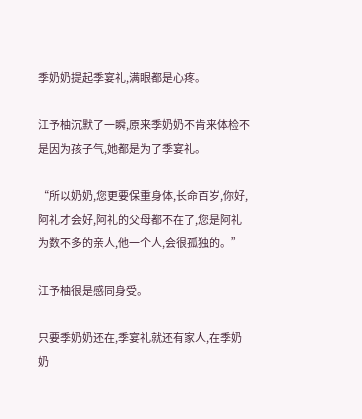季奶奶提起季宴礼,满眼都是心疼。

江予柚沉默了一瞬,原来季奶奶不肯来体检不是因为孩子气,她都是为了季宴礼。

“所以奶奶,您更要保重身体,长命百岁,你好,阿礼才会好,阿礼的父母都不在了,您是阿礼为数不多的亲人,他一个人,会很孤独的。”

江予柚很是感同身受。

只要季奶奶还在,季宴礼就还有家人,在季奶奶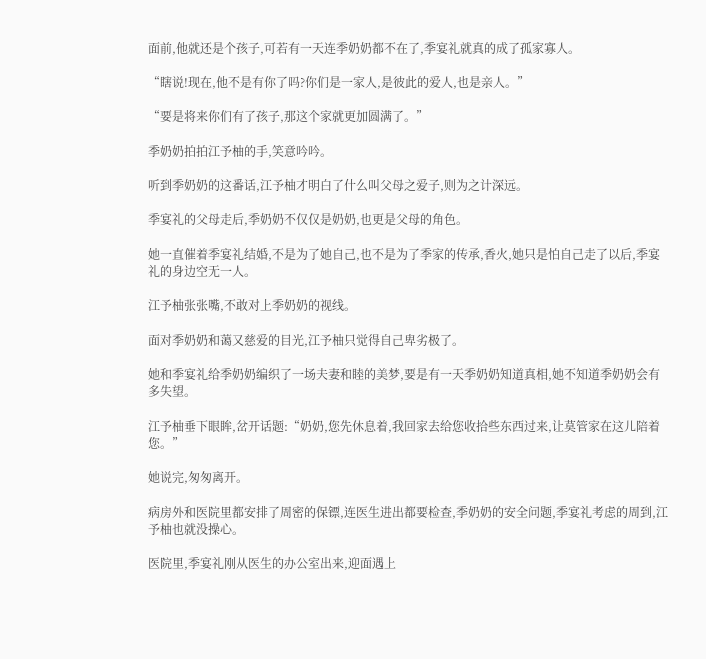面前,他就还是个孩子,可若有一天连季奶奶都不在了,季宴礼就真的成了孤家寡人。

“瞎说!现在,他不是有你了吗?你们是一家人,是彼此的爱人,也是亲人。”

“要是将来你们有了孩子,那这个家就更加圆满了。”

季奶奶拍拍江予柚的手,笑意吟吟。

听到季奶奶的这番话,江予柚才明白了什么叫父母之爱子,则为之计深远。

季宴礼的父母走后,季奶奶不仅仅是奶奶,也更是父母的角色。

她一直催着季宴礼结婚,不是为了她自己,也不是为了季家的传承,香火,她只是怕自己走了以后,季宴礼的身边空无一人。

江予柚张张嘴,不敢对上季奶奶的视线。

面对季奶奶和蔼又慈爱的目光,江予柚只觉得自己卑劣极了。

她和季宴礼给季奶奶编织了一场夫妻和睦的美梦,要是有一天季奶奶知道真相,她不知道季奶奶会有多失望。

江予柚垂下眼眸,岔开话题:“奶奶,您先休息着,我回家去给您收拾些东西过来,让莫管家在这儿陪着您。”

她说完,匆匆离开。

病房外和医院里都安排了周密的保镖,连医生进出都要检查,季奶奶的安全问题,季宴礼考虑的周到,江予柚也就没操心。

医院里,季宴礼刚从医生的办公室出来,迎面遇上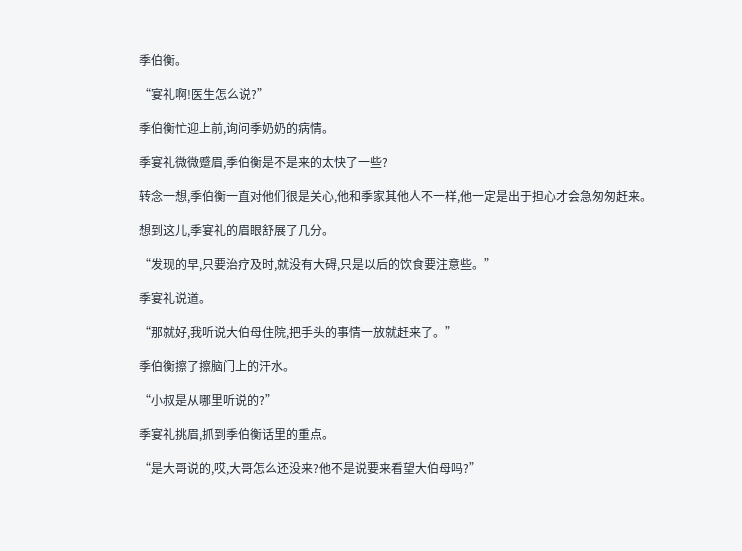季伯衡。

“宴礼啊!医生怎么说?”

季伯衡忙迎上前,询问季奶奶的病情。

季宴礼微微蹙眉,季伯衡是不是来的太快了一些?

转念一想,季伯衡一直对他们很是关心,他和季家其他人不一样,他一定是出于担心才会急匆匆赶来。

想到这儿,季宴礼的眉眼舒展了几分。

“发现的早,只要治疗及时,就没有大碍,只是以后的饮食要注意些。”

季宴礼说道。

“那就好,我听说大伯母住院,把手头的事情一放就赶来了。”

季伯衡擦了擦脑门上的汗水。

“小叔是从哪里听说的?”

季宴礼挑眉,抓到季伯衡话里的重点。

“是大哥说的,哎,大哥怎么还没来?他不是说要来看望大伯母吗?”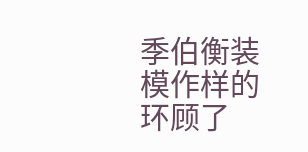季伯衡装模作样的环顾了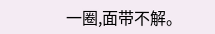一圈,面带不解。